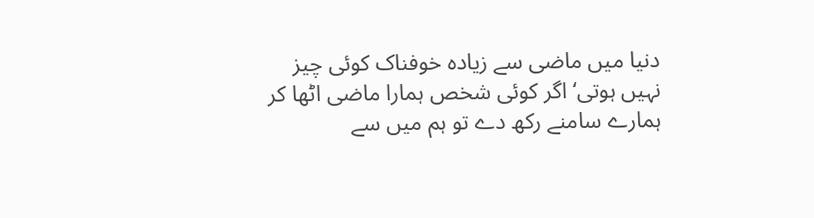دنیا میں ماضی سے زیادہ خوفناک کوئی چیز نہیں ہوتی‘ اگر کوئی شخص ہمارا ماضی اٹھا کر ہمارے سامنے رکھ دے تو ہم میں سے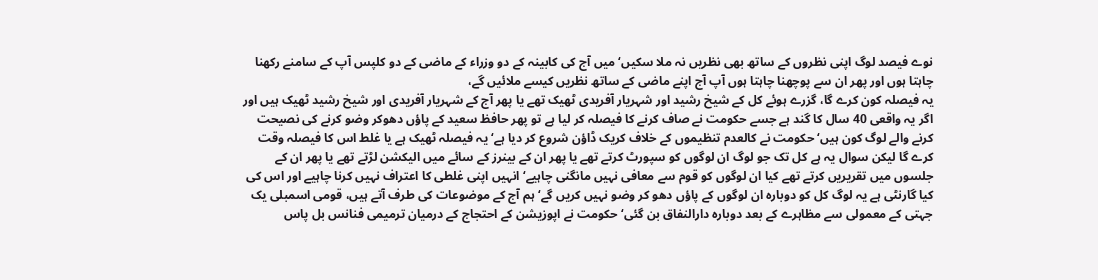نوے فیصد لوگ اپنی نظروں کے ساتھ بھی نظریں نہ ملا سکیں‘ میں آج کی کابینہ کے دو وزراء کے ماضی کے دو کلپس آپ کے سامنے رکھنا چاہتا ہوں اور پھر ان سے پوچھنا چاہتا ہوں آپ آج اپنے ماضی کے ساتھ نظریں کیسے ملائیں گے،
یہ فیصلہ کون کرے گا، گزرے ہوئے کل کے شیخ رشید اور شہریار آفریدی ٹھیک تھے یا پھر آج کے شہریار آفریدی اور شیخ رشید ٹھیک ہیں اور اگر یہ واقعی 40 سال کا گند ہے جسے حکومت نے صاف کرنے کا فیصلہ کر لیا ہے تو پھر حافظ سعید کے پاؤں دھوکر وضو کرنے کی نصیحت کرنے والے لوگ کون ہیں‘ حکومت نے کالعدم تنظیموں کے خلاف کریک ڈاؤن شروع کر دیا ہے‘ یہ فیصلہ ٹھیک ہے یا غلط اس کا فیصلہ وقت کرے گا لیکن سوال یہ ہے کل تک جو لوگ ان لوگوں کو سپورٹ کرتے تھے یا پھر ان کے بینرز کے سائے میں الیکشن لڑتے تھے یا پھر ان کے جلسوں میں تقریریں کرتے تھے کیا ان لوگوں کو قوم سے معافی نہیں مانگنی چاہیے‘ انہیں اپنی غلطی کا اعتراف نہیں کرنا چاہیے اور اس کی کیا گارنٹی ہے یہ لوگ کل کو دوبارہ ان لوگوں کے پاؤں دھو کر وضو نہیں کریں گے‘ ہم آج کے موضوعات کی طرف آتے ہیں، قومی اسمبلی یک جہتی کے معمولی سے مظاہرے کے بعد دوبارہ دارالنفاق بن گئی‘ حکومت نے اپوزیشن کے احتجاج کے درمیان ترمیمی فنانس بل پاس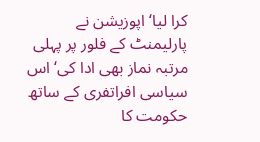کرا لیا‘ اپوزیشن نے پارلیمنٹ کے فلور پر پہلی مرتبہ نماز بھی ادا کی‘ اس سیاسی افراتفری کے ساتھ حکومت کا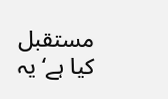مستقبل کیا ہے‘ یہ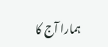ہمارا آج کا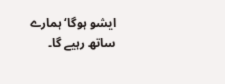ایشو ہوگا‘ ہمارے ساتھ رہیے گا۔